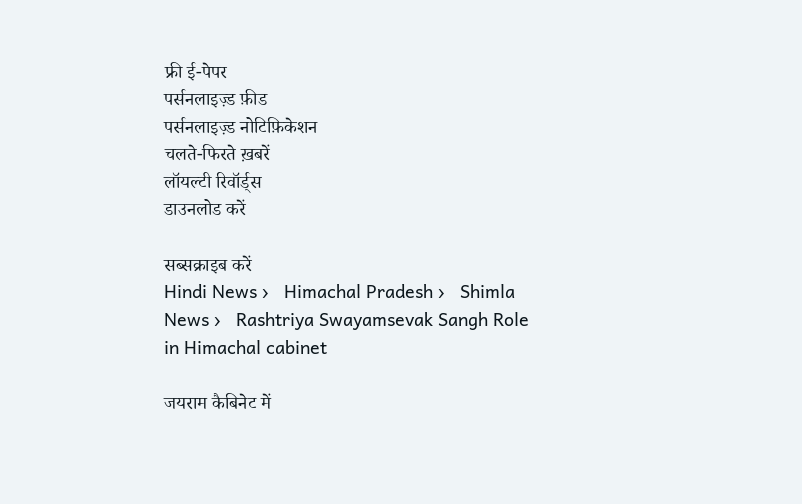फ्री ई-पेपर
पर्सनलाइज़्ड फ़ीड
पर्सनलाइज़्ड नोटिफ़िकेशन
चलते-फिरते ख़बरें
लॉयल्टी रिवॉर्ड्स
डाउनलोड करें

सब्सक्राइब करें
Hindi News ›   Himachal Pradesh ›   Shimla News ›   Rashtriya Swayamsevak Sangh Role in Himachal cabinet

जयराम कैबिनेट में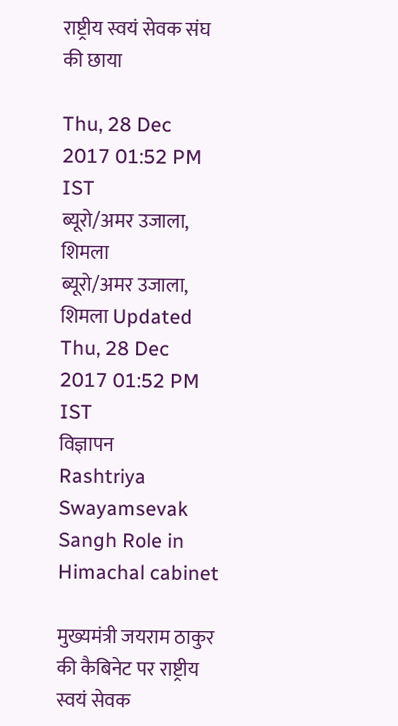राष्ट्रीय स्वयं सेवक संघ की छाया

Thu, 28 Dec 2017 01:52 PM IST
ब्यूरो/अमर उजाला, शिमला
ब्यूरो/अमर उजाला, शिमला Updated Thu, 28 Dec 2017 01:52 PM IST
विज्ञापन
Rashtriya Swayamsevak Sangh Role in Himachal cabinet

मुख्यमंत्री जयराम ठाकुर की कैबिनेट पर राष्ट्रीय स्वयं सेवक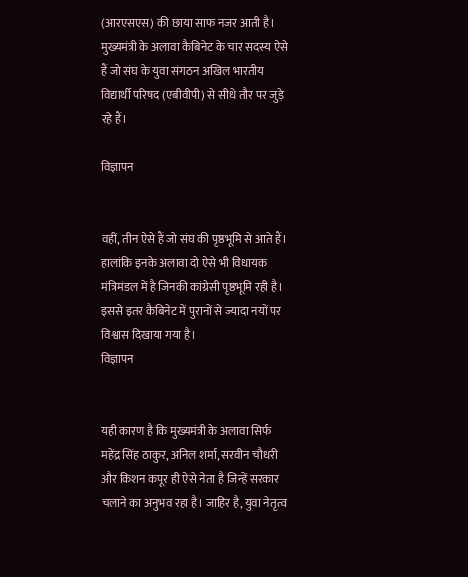(आरएसएस) की छाया साफ नजर आती है। मुख्यमंत्री के अलावा कैबिनेट के चार सदस्य ऐसे हैं जो संघ के युवा संगठन अखिल भारतीय विद्यार्थी परिषद (एबीवीपी) से सीधे तौर पर जुड़े रहे हैं।

विज्ञापन


वहीं, तीन ऐसे हैं जो संघ की पृष्ठभूमि से आते हैं। हालांकि इनके अलावा दो ऐसे भी विधायक मंत्रिमंडल में है जिनकी कांग्रेसी पृष्ठभूमि रही है। इससे इतर कैबिनेट में पुरानों से ज्यादा नयों पर विश्वास दिखाया गया है।
विज्ञापन


यही कारण है कि मुख्यमंत्री के अलावा सिर्फ महेंद्र सिंह ठाकुर, अनिल शर्मा, सरवीन चौधरी और किशन कपूर ही ऐसे नेता है जिन्हें सरकार चलाने का अनुभव रहा है। जाहिर है, युवा नेतृत्व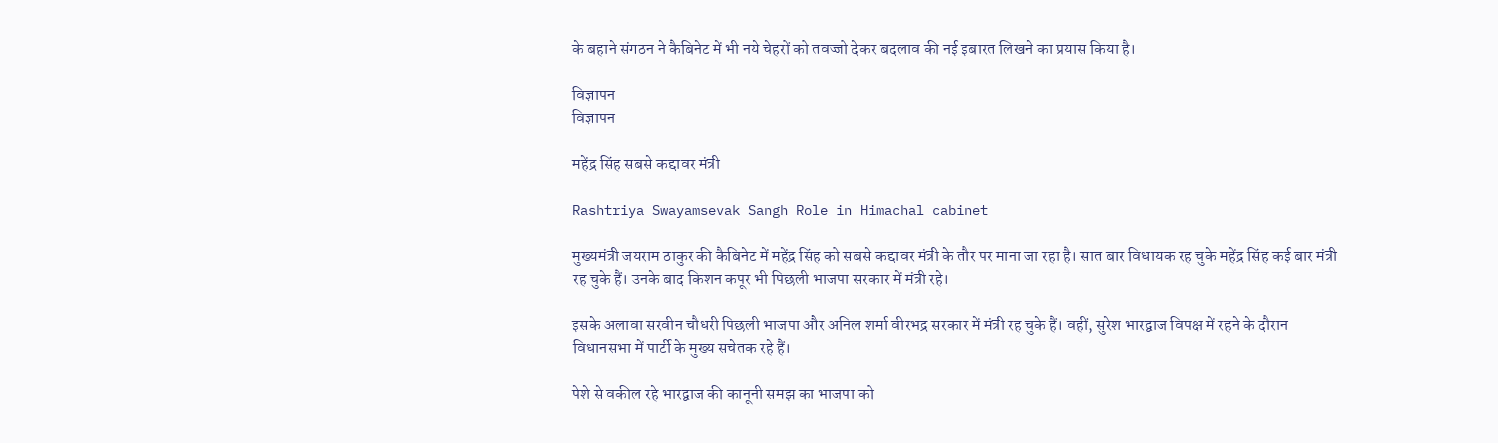के बहाने संगठन ने कैबिनेट में भी नये चेहरों को तवज्जो देकर बदलाव की नई इबारत लिखने का प्रयास किया है।

विज्ञापन
विज्ञापन

महेंद्र सिंह सबसे कद्दावर मंत्री

Rashtriya Swayamsevak Sangh Role in Himachal cabinet

मुख्यमंत्री जयराम ठाकुर की कैबिनेट में महेंद्र सिंह को सबसे कद्दावर मंत्री के तौर पर माना जा रहा है। सात बार विधायक रह चुके महेंद्र सिंह कई बार मंत्री रह चुके हैं। उनके बाद किशन कपूर भी पिछली भाजपा सरकार में मंत्री रहे।

इसके अलावा सरवीन चौधरी पिछली भाजपा और अनिल शर्मा वीरभद्र सरकार में मंत्री रह चुके हैं। वहीं, सुरेश भारद्वाज विपक्ष में रहने के दौरान विधानसभा में पार्टी के मुख्य सचेतक रहे हैं।

पेशे से वकील रहे भारद्वाज की कानूनी समझ का भाजपा को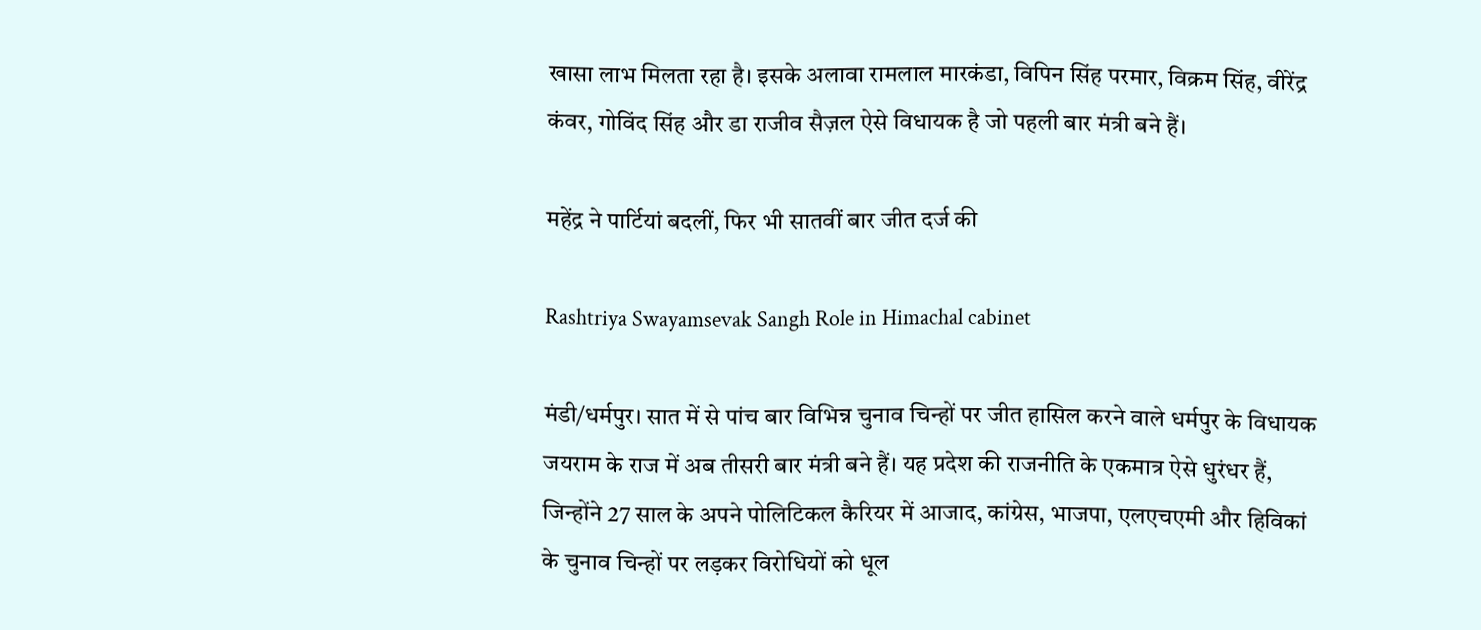खासा लाभ मिलता रहा है। इसके अलावा रामलाल मारकंडा, विपिन सिंह परमार, विक्रम सिंह, वीरेंद्र कंवर, गोविंद सिंह और डा राजीव सैज़ल ऐसे विधायक है जो पहली बार मंत्री बने हैं।

महेंद्र ने पार्टियां बदलीं, फिर भी सातवीं बार जीत दर्ज की

Rashtriya Swayamsevak Sangh Role in Himachal cabinet

मंडी/धर्मपुर। सात में से पांच बार विभिन्न चुनाव चिन्हों पर जीत हासिल करने वाले धर्मपुर के विधायक जयराम के राज में अब तीसरी बार मंत्री बने हैं। यह प्रदेश की राजनीति के एकमात्र ऐसे धुरंधर हैं, जिन्होंने 27 साल के अपने पोलिटिकल कैरियर में आजाद, कांग्रेस, भाजपा, एलएचएमी और हिविकां के चुनाव चिन्हों पर लड़कर विरोधियों को धूल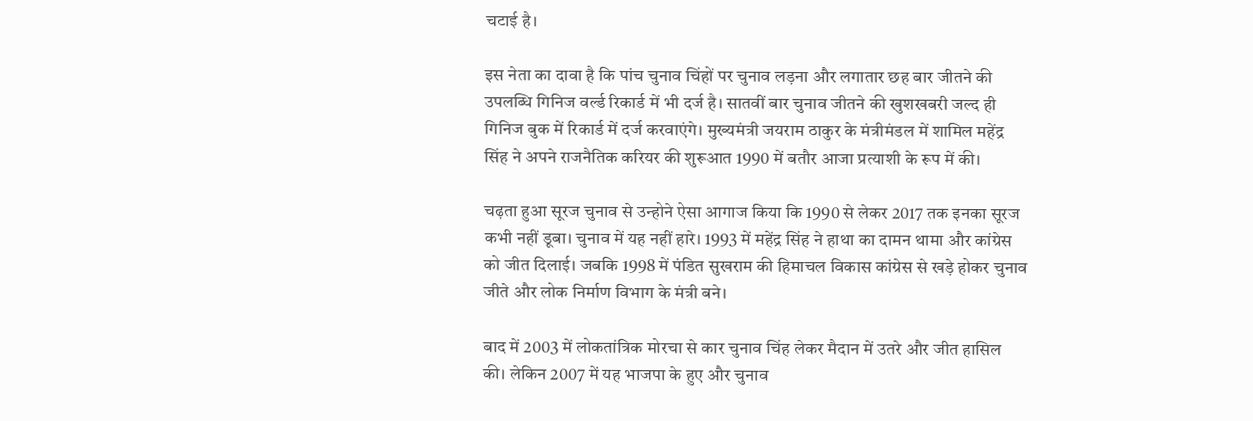चटाई है।

इस नेता का दावा है कि पांच चुनाव चिंहों पर चुनाव लड़ना और लगातार छह बार जीतने की उपलब्धि गिनिज वर्ल्ड रिकार्ड में भी दर्ज है। सातवीं बार चुनाव जीतने की खुशखबरी जल्द ही गिनिज बुक में रिकार्ड में दर्ज करवाएंगे। मुख्यमंत्री जयराम ठाकुर के मंत्रीमंडल में शामिल महेंद्र सिंह ने अपने राजनैतिक करियर की शुरूआत 1990 में बतौर आजा प्रत्याशी के रूप में की।

चढ़ता हुआ सूरज चुनाव से उन्होने ऐसा आगाज किया कि 1990 से लेकर 2017 तक इनका सूरज कभी नहीं डूबा। चुनाव में यह नहीं हारे। 1993 में महेंद्र सिंह ने हाथा का दामन थामा और कांग्रेस को जीत दिलाई। जबकि 1998 में पंडित सुखराम की हिमाचल विकास कांग्रेस से खड़े होकर चुनाव जीते और लोक निर्माण विभाग के मंत्री बने।

बाद में 2003 में लोकतांत्रिक मोरचा से कार चुनाव चिंह लेकर मैदान में उतरे और जीत हासिल की। लेकिन 2007 में यह भाजपा के हुए और चुनाव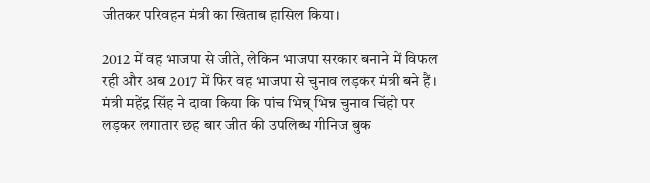जीतकर परिवहन मंत्री का खिताब हासिल किया।

2012 में वह भाजपा से जीते, लेकिन भाजपा सरकार बनाने में विफल रही और अब 2017 में फिर वह भाजपा से चुनाव लड़कर मंत्री बने हैं। मंत्री महेंद्र सिंह ने दावा किया कि पांच भिन्न् भिन्न चुनाव चिंहो पर लड़कर लगातार छह बार जीत की उपलिब्ध गीनिज बुक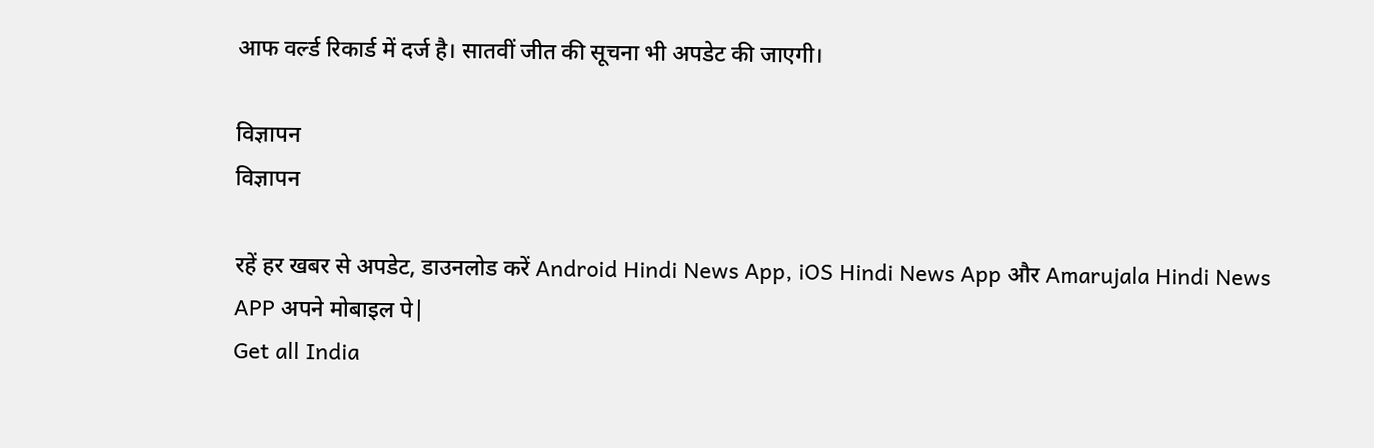आफ वर्ल्ड रिकार्ड में दर्ज है। सातवीं जीत की सूचना भी अपडेट की जाएगी।

विज्ञापन
विज्ञापन

रहें हर खबर से अपडेट, डाउनलोड करें Android Hindi News App, iOS Hindi News App और Amarujala Hindi News APP अपने मोबाइल पे|
Get all India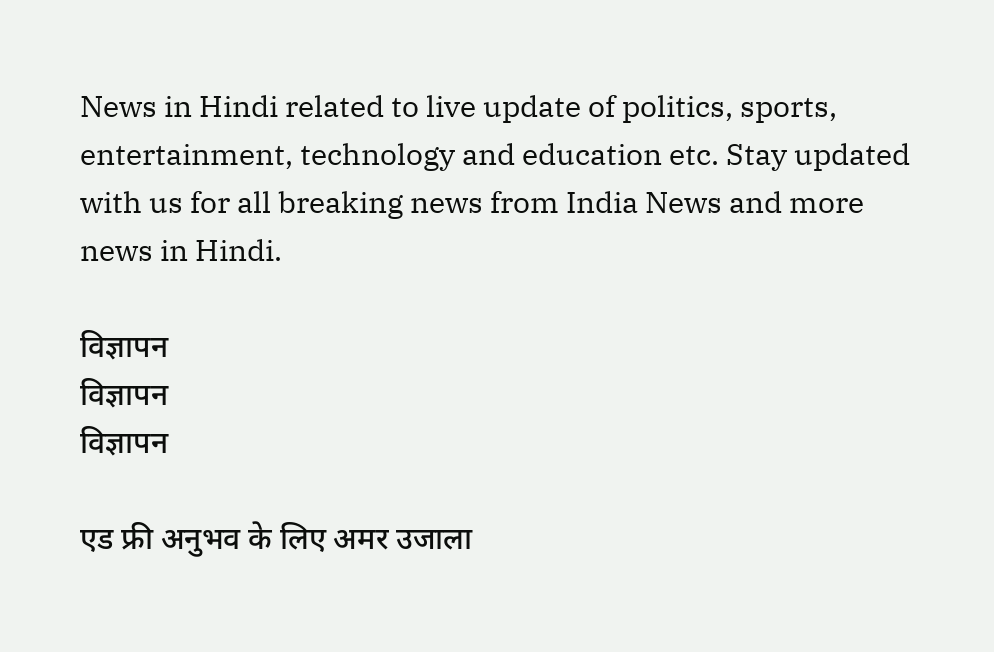News in Hindi related to live update of politics, sports, entertainment, technology and education etc. Stay updated with us for all breaking news from India News and more news in Hindi.

विज्ञापन
विज्ञापन
विज्ञापन

एड फ्री अनुभव के लिए अमर उजाला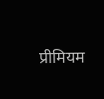प्रीमियम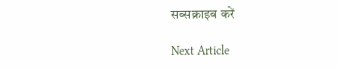सब्सक्राइब करें

Next Article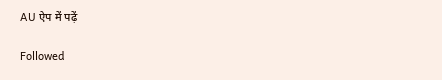AU ऐप में पढ़ें

Followed